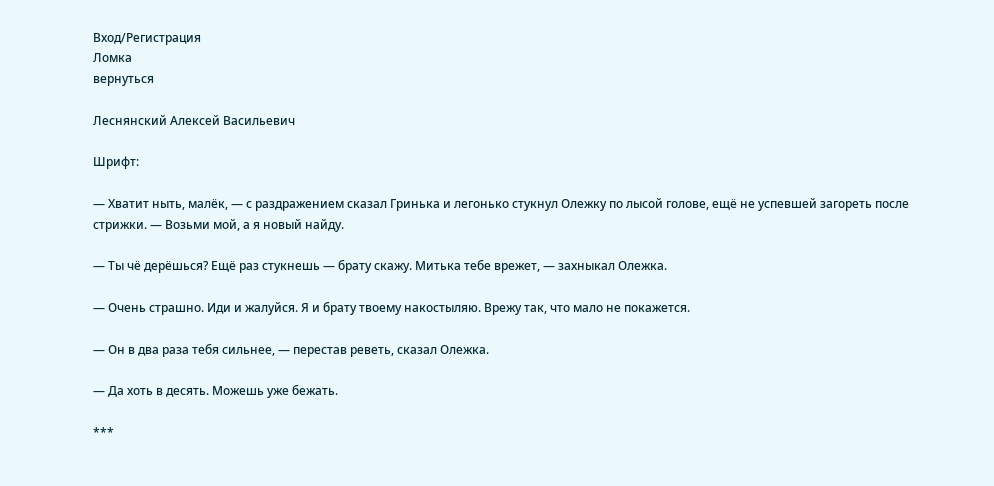Вход/Регистрация
Ломка
вернуться

Леснянский Алексей Васильевич

Шрифт:

— Хватит ныть, малёк, — с раздражением сказал Гринька и легонько стукнул Олежку по лысой голове, ещё не успевшей загореть после стрижки. — Возьми мой, а я новый найду.

— Ты чё дерёшься? Ещё раз стукнешь — брату скажу. Митька тебе врежет, — захныкал Олежка.

— Очень страшно. Иди и жалуйся. Я и брату твоему накостыляю. Врежу так, что мало не покажется.

— Он в два раза тебя сильнее, — перестав реветь, сказал Олежка.

— Да хоть в десять. Можешь уже бежать.

***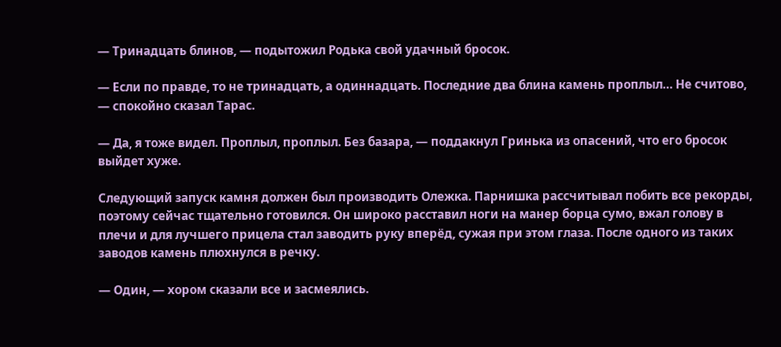— Тринадцать блинов, — подытожил Родька свой удачный бросок.

— Если по правде, то не тринадцать, а одиннадцать. Последние два блина камень проплыл… Не считово, — спокойно сказал Тарас.

— Да, я тоже видел. Проплыл, проплыл. Без базара, — поддакнул Гринька из опасений, что его бросок выйдет хуже.

Следующий запуск камня должен был производить Олежка. Парнишка рассчитывал побить все рекорды, поэтому сейчас тщательно готовился. Он широко расставил ноги на манер борца сумо, вжал голову в плечи и для лучшего прицела стал заводить руку вперёд, сужая при этом глаза. После одного из таких заводов камень плюхнулся в речку.

— Один, — хором сказали все и засмеялись.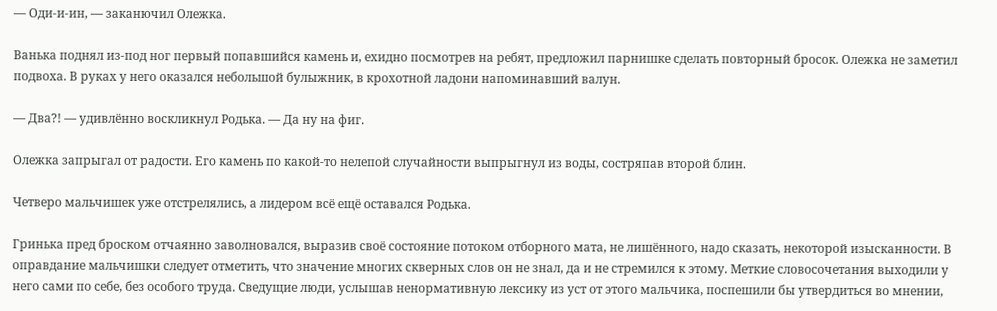— Оди-и-ин, — заканючил Олежка.

Ванька поднял из-под ног первый попавшийся камень и, ехидно посмотрев на ребят, предложил парнишке сделать повторный бросок. Олежка не заметил подвоха. В руках у него оказался небольшой булыжник, в крохотной ладони напоминавший валун.

— Два?! — удивлённо воскликнул Родька. — Да ну на фиг.

Олежка запрыгал от радости. Его камень по какой-то нелепой случайности выпрыгнул из воды, состряпав второй блин.

Четверо мальчишек уже отстрелялись, а лидером всё ещё оставался Родька.

Гринька пред броском отчаянно заволновался, выразив своё состояние потоком отборного мата, не лишённого, надо сказать, некоторой изысканности. В оправдание мальчишки следует отметить, что значение многих скверных слов он не знал, да и не стремился к этому. Меткие словосочетания выходили у него сами по себе, без особого труда. Сведущие люди, услышав ненормативную лексику из уст от этого мальчика, поспешили бы утвердиться во мнении,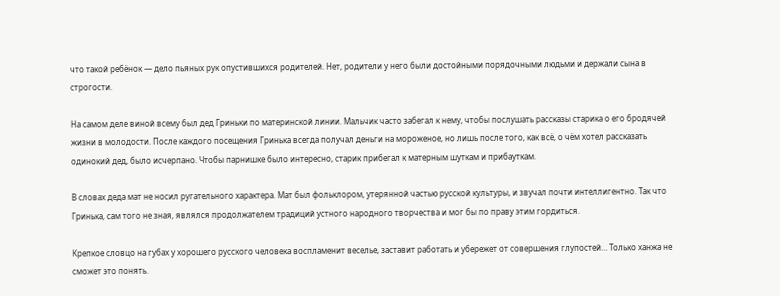что такой ребёнок — дело пьяных рук опустившихся родителей. Нет, родители у него были достойными порядочными людьми и держали сына в строгости.

На самом деле виной всему был дед Гриньки по материнской линии. Мальчик часто забегал к нему, чтобы послушать рассказы старика о его бродячей жизни в молодости. После каждого посещения Гринька всегда получал деньги на мороженое, но лишь после того, как всё, о чём хотел рассказать одинокий дед, было исчерпано. Чтобы парнишке было интересно, старик прибегал к матерным шуткам и прибауткам.

В словах деда мат не носил ругательного характера. Мат был фольклором, утерянной частью русской культуры, и звучал почти интеллигентно. Так что Гринька, сам того не зная, являлся продолжателем традиций устного народного творчества и мог бы по праву этим гордиться.

Крепкое словцо на губах у хорошего русского человека воспламенит веселье, заставит работать и убережет от совершения глупостей… Только ханжа не сможет это понять.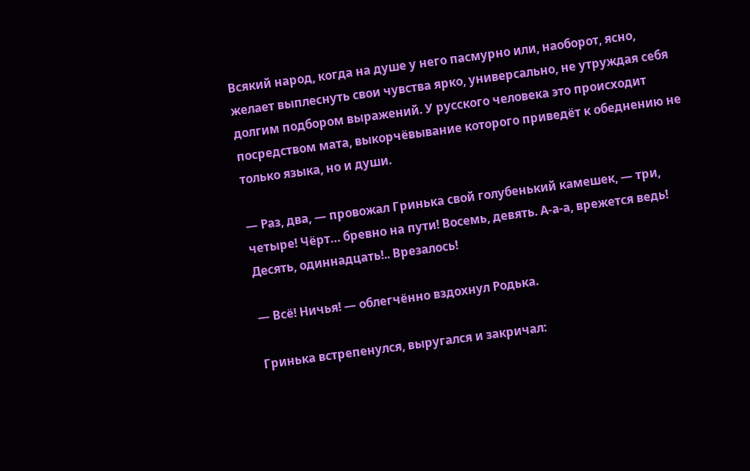Всякий народ, когда на душе у него пасмурно или, наоборот, ясно, желает выплеснуть свои чувства ярко, универсально, не утруждая себя долгим подбором выражений. У русского человека это происходит посредством мата, выкорчёвывание которого приведёт к обеднению не только языка, но и души.

— Раз, два, — провожал Гринька свой голубенький камешек, — три, четыре! Чёрт… бревно на пути! Восемь, девять. А-а-а, врежется ведь! Десять, одиннадцать!.. Врезалось!

— Всё! Ничья! — облегчённо вздохнул Родька.

Гринька встрепенулся, выругался и закричал: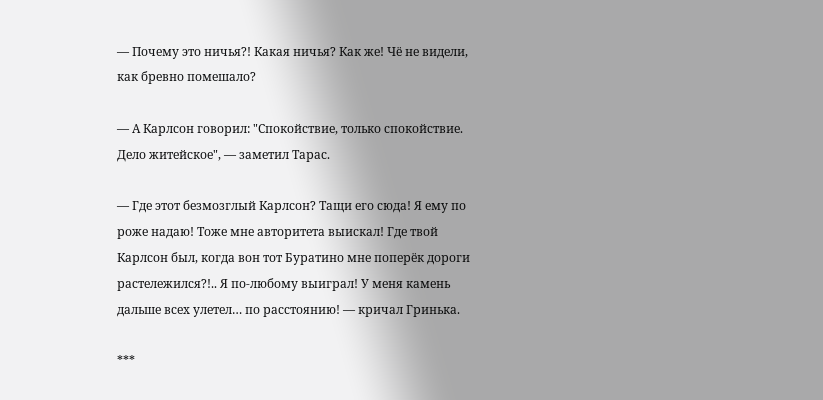— Почему это ничья?! Какая ничья? Как же! Чё не видели, как бревно помешало?

— А Карлсон говорил: "Спокойствие, только спокойствие. Дело житейское", — заметил Тарас.

— Где этот безмозглый Карлсон? Тащи его сюда! Я ему по роже надаю! Тоже мне авторитета выискал! Где твой Карлсон был, когда вон тот Буратино мне поперёк дороги растележился?!.. Я по-любому выиграл! У меня камень дальше всех улетел… по расстоянию! — кричал Гринька.

***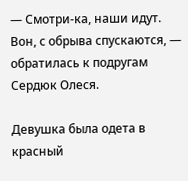— Смотри-ка, наши идут. Вон, с обрыва спускаются, — обратилась к подругам Сердюк Олеся.

Девушка была одета в красный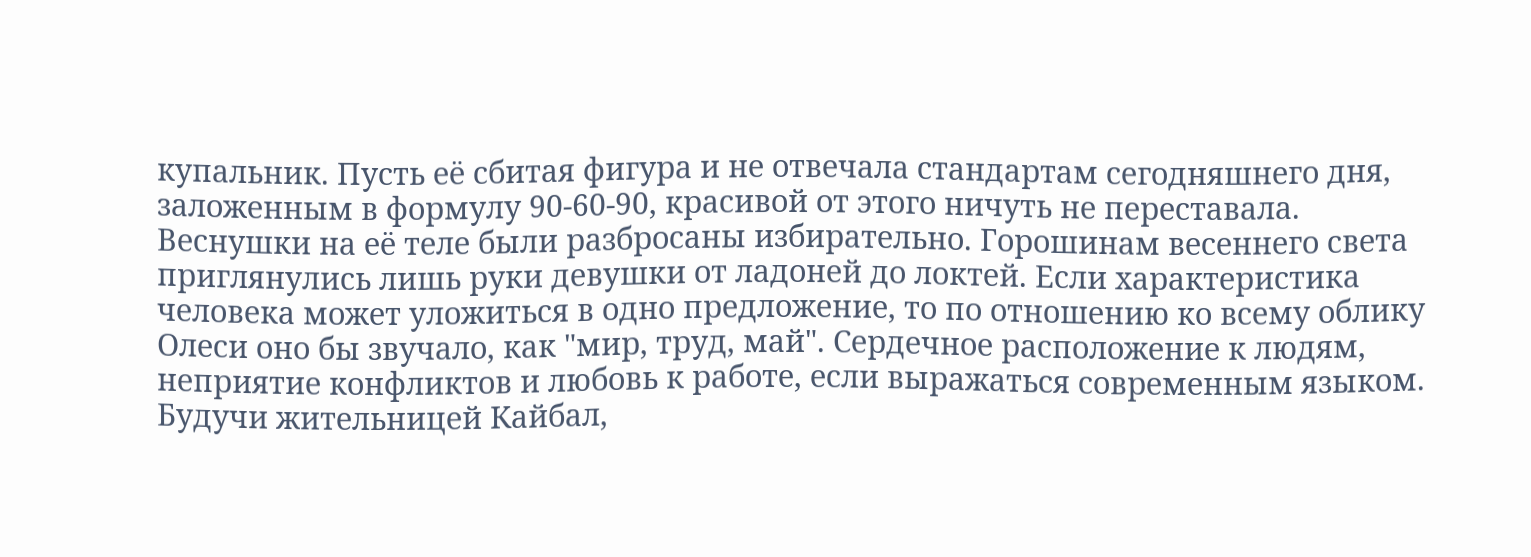купальник. Пусть её сбитая фигура и не отвечала стандартам сегодняшнего дня, заложенным в формулу 90-60-90, красивой от этого ничуть не переставала. Веснушки на её теле были разбросаны избирательно. Горошинам весеннего света приглянулись лишь руки девушки от ладоней до локтей. Если характеристика человека может уложиться в одно предложение, то по отношению ко всему облику Олеси оно бы звучало, как "мир, труд, май". Сердечное расположение к людям, неприятие конфликтов и любовь к работе, если выражаться современным языком. Будучи жительницей Кайбал,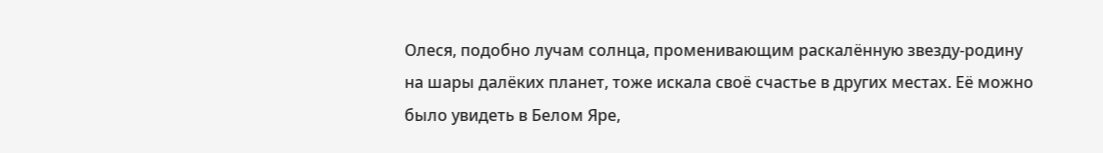Олеся, подобно лучам солнца, променивающим раскалённую звезду-родину на шары далёких планет, тоже искала своё счастье в других местах. Её можно было увидеть в Белом Яре,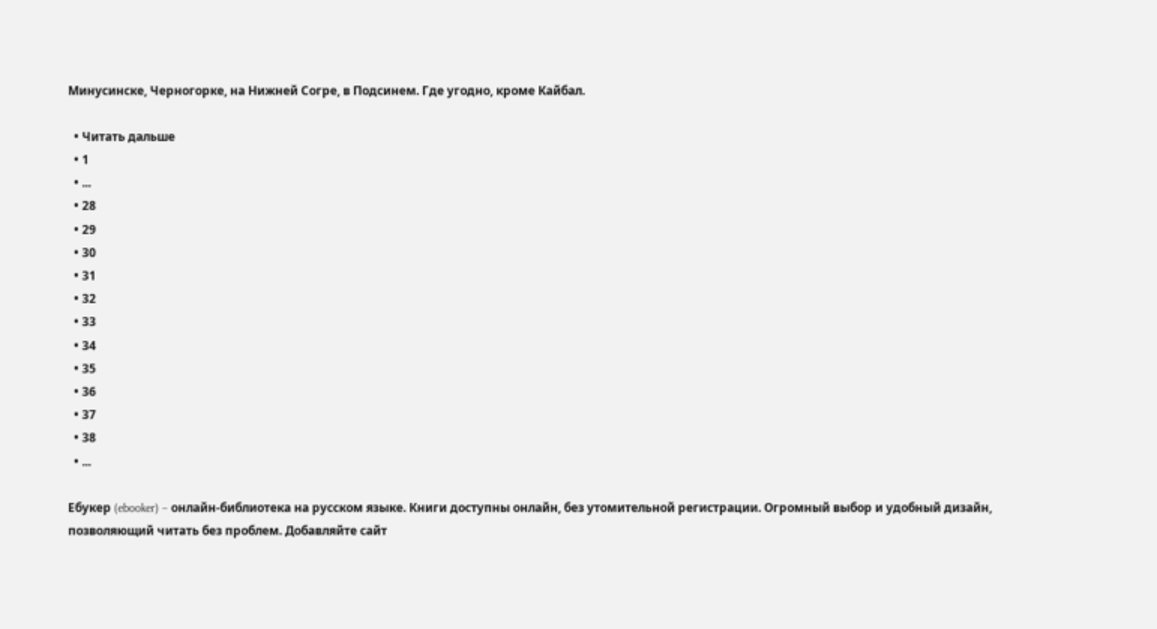Минусинске, Черногорке, на Нижней Согре, в Подсинем. Где угодно, кроме Кайбал.

  • Читать дальше
  • 1
  • ...
  • 28
  • 29
  • 30
  • 31
  • 32
  • 33
  • 34
  • 35
  • 36
  • 37
  • 38
  • ...

Ебукер (ebooker) – онлайн-библиотека на русском языке. Книги доступны онлайн, без утомительной регистрации. Огромный выбор и удобный дизайн, позволяющий читать без проблем. Добавляйте сайт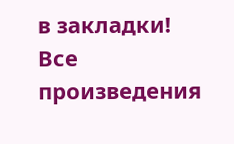в закладки! Все произведения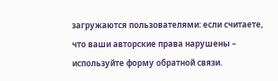загружаются пользователями: если считаете, что ваши авторские права нарушены – используйте форму обратной связи.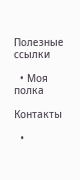Полезные ссылки

  • Моя полка

Контакты

  •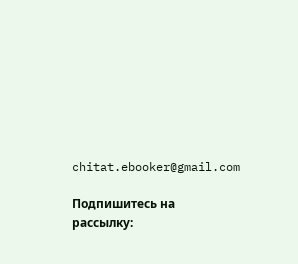chitat.ebooker@gmail.com

Подпишитесь на рассылку: